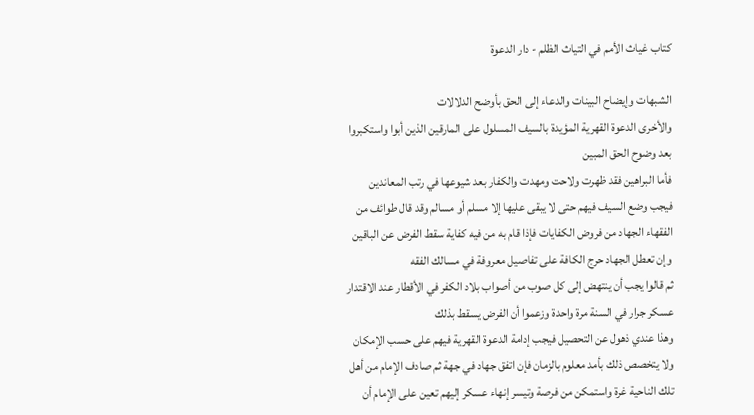كتاب غياث الأمم في التياث الظلم - دار الدعوة

الشبهات وإيضاح البينات والدعاء إلى الحق بأوضح الدلالات
والأخرى الدعوة القهرية المؤيدة بالسيف المسلول على المارقين الذين أبوا واستكبروا بعد وضوح الحق المبين
فأما البراهين فقد ظهرت ولاحت ومهدت والكفار بعد شيوعها في رتب المعاندين فيجب وضع السيف فيهم حتى لا يبقى عليها إلا مسلم أو مسالم وقد قال طوائف من الفقهاء الجهاد من فروض الكفايات فإذا قام به من فيه كفاية سقط الفرض عن الباقين وإن تعطل الجهاد حرج الكافة على تفاصيل معروفة في مسالك الفقه
ثم قالوا يجب أن ينتهض إلى كل صوب من أصواب بلاد الكفر في الأقطار عند الاقتدار عسكر جرار في السنة مرة واحدة وزعموا أن الفرض يسقط بذلك
وهذا عندي ذهول عن التحصيل فيجب إدامة الدعوة القهرية فيهم على حسب الإمكان ولا يتخصص ذلك بأمد معلوم بالزمان فإن اتفق جهاد في جهة ثم صادف الإمام من أهل تلك الناحية غرة واستمكن من فرصة وتيسر إنهاء عسكر إليهم تعين على الإمام أن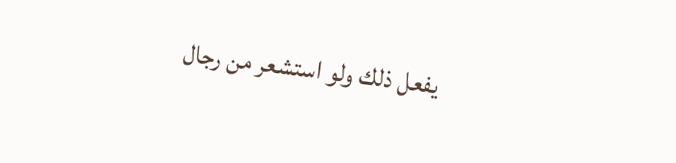يفعل ذلك ولو استشعر من رجال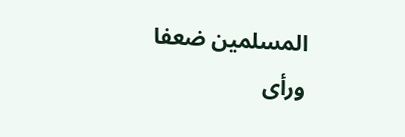المسلمين ضعفا ورأى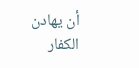أن يهادن الكفار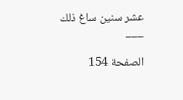عشر سنين ساغ ذلك
___

الصفحة 154